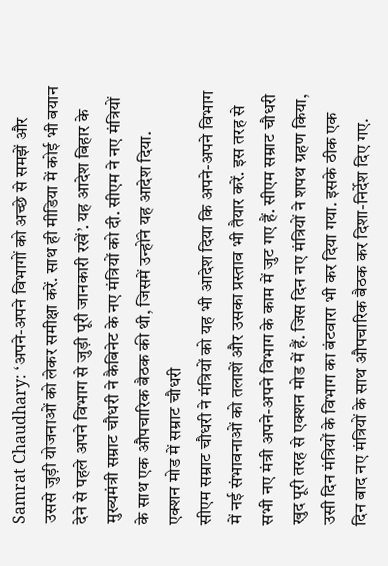Samrat Chaudhary: ‘अपने-अपने विभागों को अच्छे से समझें और उससे जुड़ी योजनाओं को लेकर समीक्षा करें. साथ ही मीडिया में कोई भी बयान देने से पहले अपने विभाग से जुड़ी पूरी जानकारी रखें’. यह आदेश बिहार के मुख्यमंत्री सम्राट चौधरी ने कैबिनेट के नए मंत्रियों को दी. सीएम ने नए मंत्रियों के साथ एक औपचारिक बैठक की थी, जिसमें उन्होंने यह आदेश दिया.
एक्शन मोड में सम्राट चौधरी
सीएम सम्राट चौधरी ने मंत्रियों को यह भी आदेश दिया कि अपने-अपने विभाग में नई संभावनाओं को तलाशें और उसका प्रस्ताव भी तैयार करें. इस तरह से सभी नए मंत्री अपने-अपने विभाग के काम में जुट गए हैं. सीएम सम्राट चौधरी खुद पूरी तरह से एक्शन मोड में हैं. जिस दिन नए मंत्रियों ने शपथ ग्रहण किया, उसी दिन मंत्रियों के विभाग का बंटवारा भी कर दिया गया. इसके ठीक एक दिन बाद नए मंत्रियों के साथ औपचारिक बैठक कर दिशा-निर्देश दिए गए.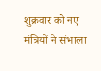शुक्रवार को नए मंत्रियों ने संभाला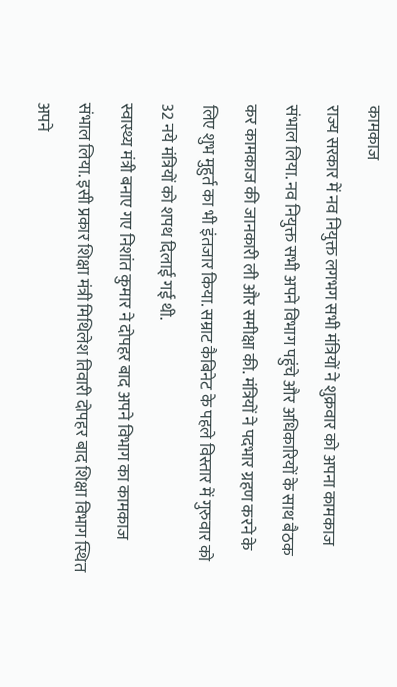कामकाज
राज्य सरकार में नव नियुक्त लगभग सभी मंत्रियों ने शुक्रवार को अपना कामकाज संभाल लिया. नव नियुक्त सभी अपने विभाग पहुंचे और अधिकारियों के साथ बैठक कर कामकाज की जानकारी ली और समीक्षा की. मंत्रियों ने पदभार ग्रहण करने के लिए शुभ मुहुर्त का भी इंतजार किया. सम्राट कैबिनेट के पहले विस्तार में गुरुवार को 32 नये मंत्रियों को शपथ दिलाई गई थी.
स्वास्थ्य मंत्री बनाए गए निशांत कुमार ने दोपहर बाद अपने विभाग का कामकाज संभाल लिया. इसी प्रकार शिक्षा मंत्री मिथिलेश तिवारी दोपहर बाद शिक्षा विभाग स्थित अपने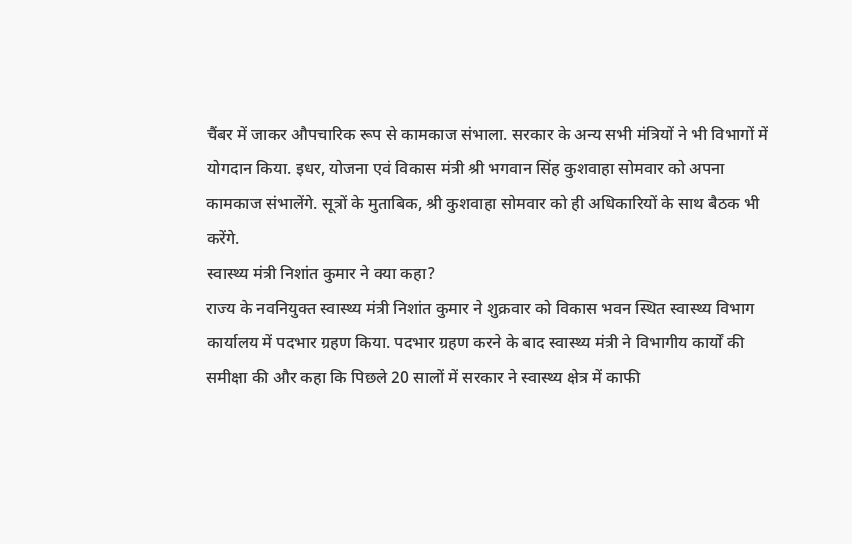चैंबर में जाकर औपचारिक रूप से कामकाज संभाला. सरकार के अन्य सभी मंत्रियों ने भी विभागों में योगदान किया. इधर, योजना एवं विकास मंत्री श्री भगवान सिंह कुशवाहा सोमवार को अपना कामकाज संभालेंगे. सूत्रों के मुताबिक, श्री कुशवाहा सोमवार को ही अधिकारियों के साथ बैठक भी करेंगे.
स्वास्थ्य मंत्री निशांत कुमार ने क्या कहा?
राज्य के नवनियुक्त स्वास्थ्य मंत्री निशांत कुमार ने शुक्रवार को विकास भवन स्थित स्वास्थ्य विभाग कार्यालय में पदभार ग्रहण किया. पदभार ग्रहण करने के बाद स्वास्थ्य मंत्री ने विभागीय कार्यों की समीक्षा की और कहा कि पिछले 20 सालों में सरकार ने स्वास्थ्य क्षेत्र में काफी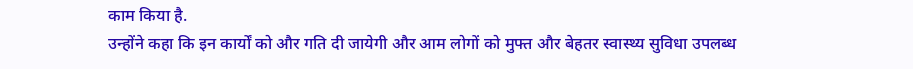काम किया है.
उन्होंने कहा कि इन कार्यों को और गति दी जायेगी और आम लोगों को मुफ्त और बेहतर स्वास्थ्य सुविधा उपलब्ध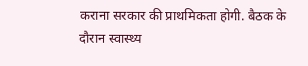कराना सरकार की प्राथमिकता होगी. बैठक के दौरान स्वास्थ्य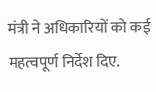मंत्री ने अधिकारियों को कई महत्वपूर्ण निर्देश दिए.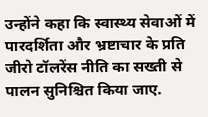उन्होंने कहा कि स्वास्थ्य सेवाओं में पारदर्शिता और भ्रष्टाचार के प्रति जीरो टॉलरेंस नीति का सख्ती से पालन सुनिश्चित किया जाए.